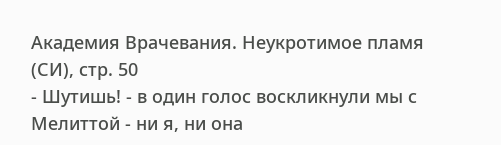Академия Врачевания. Неукротимое пламя (СИ), стр. 50
- Шутишь! - в один голос воскликнули мы с Мелиттой - ни я, ни она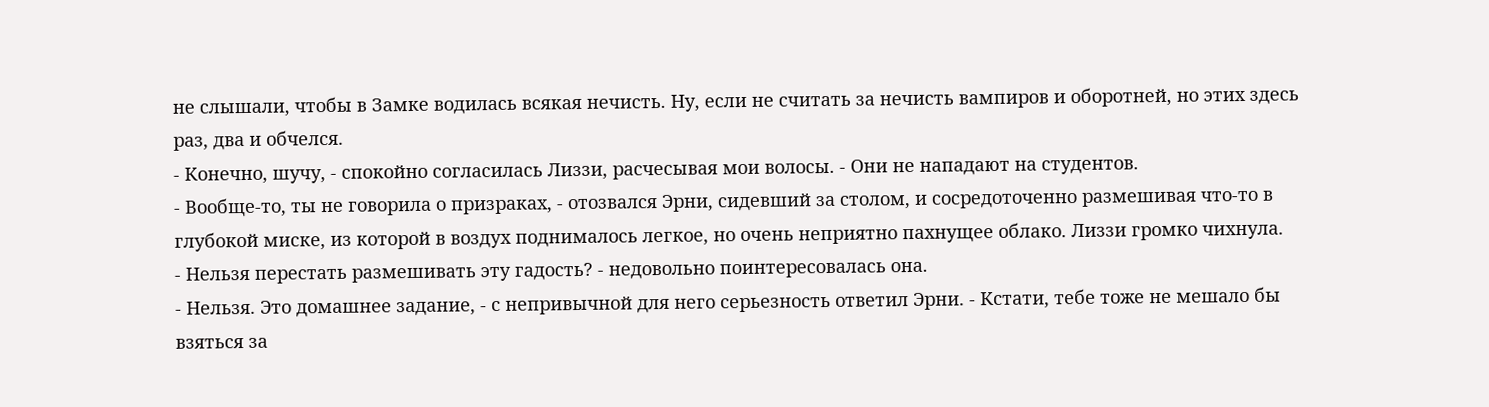не слышали, чтобы в Замке водилась всякая нечисть. Ну, если не считать за нечисть вампиров и оборотней, но этих здесь раз, два и обчелся.
- Конечно, шучу, - спокойно согласилась Лиззи, расчесывая мои волосы. - Они не нападают на студентов.
- Вообще-то, ты не говорила о призраках, - отозвался Эрни, сидевший за столом, и сосредоточенно размешивая что-то в глубокой миске, из которой в воздух поднималось легкое, но очень неприятно пахнущее облако. Лиззи громко чихнула.
- Нельзя перестать размешивать эту гадость? - недовольно поинтересовалась она.
- Нельзя. Это домашнее задание, - с непривычной для него серьезность ответил Эрни. - Кстати, тебе тоже не мешало бы взяться за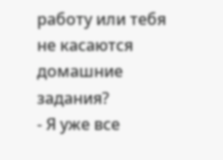работу или тебя не касаются домашние задания?
- Я уже все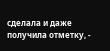сделала и даже получила отметку, -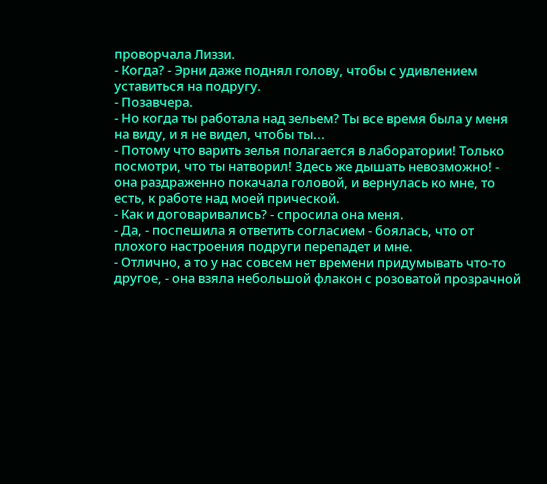проворчала Лиззи.
- Когда? - Эрни даже поднял голову, чтобы с удивлением уставиться на подругу.
- Позавчера.
- Но когда ты работала над зельем? Ты все время была у меня на виду, и я не видел, чтобы ты...
- Потому что варить зелья полагается в лаборатории! Только посмотри, что ты натворил! Здесь же дышать невозможно! - она раздраженно покачала головой, и вернулась ко мне, то есть, к работе над моей прической.
- Как и договаривались? - спросила она меня.
- Да, - поспешила я ответить согласием - боялась, что от плохого настроения подруги перепадет и мне.
- Отлично, а то у нас совсем нет времени придумывать что-то другое, - она взяла небольшой флакон с розоватой прозрачной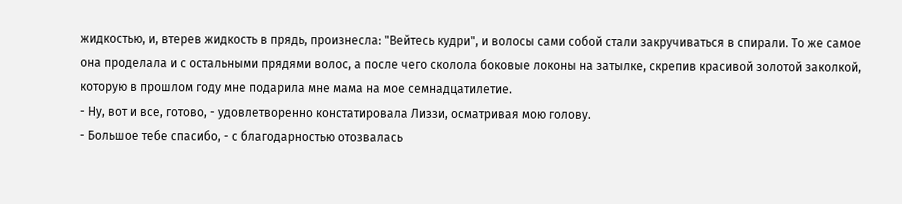жидкостью, и, втерев жидкость в прядь, произнесла: "Вейтесь кудри", и волосы сами собой стали закручиваться в спирали. То же самое она проделала и с остальными прядями волос, а после чего сколола боковые локоны на затылке, скрепив красивой золотой заколкой, которую в прошлом году мне подарила мне мама на мое семнадцатилетие.
- Ну, вот и все, готово, - удовлетворенно констатировала Лиззи, осматривая мою голову.
- Большое тебе спасибо, - с благодарностью отозвалась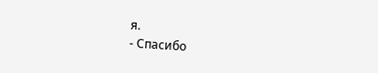я.
- Спасибо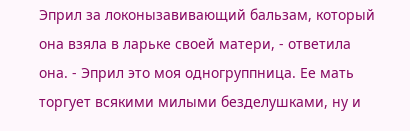Эприл за локонызавивающий бальзам, который она взяла в ларьке своей матери, - ответила она. - Эприл это моя одногруппница. Ее мать торгует всякими милыми безделушками, ну и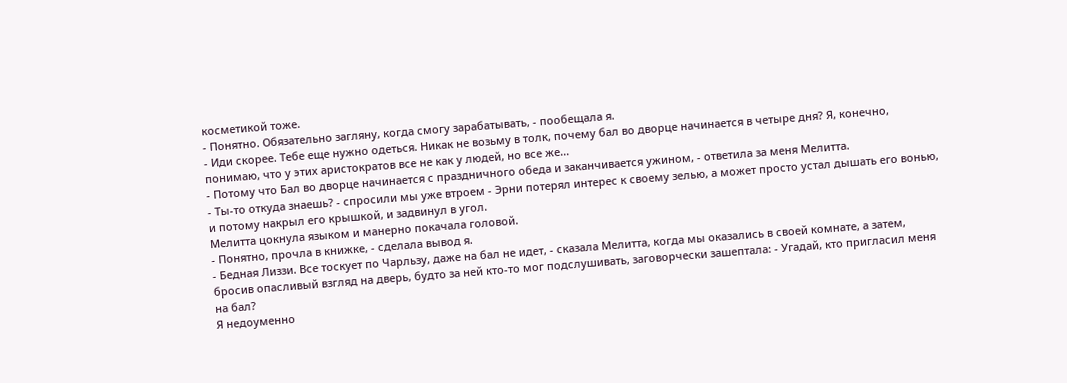косметикой тоже.
- Понятно. Обязательно загляну, когда смогу зарабатывать, - пообещала я.
- Иди скорее. Тебе еще нужно одеться. Никак не возьму в толк, почему бал во дворце начинается в четыре дня? Я, конечно, понимаю, что у этих аристократов все не как у людей, но все же...
- Потому что Бал во дворце начинается с праздничного обеда и заканчивается ужином, - ответила за меня Мелитта.
- Ты-то откуда знаешь? - спросили мы уже втроем - Эрни потерял интерес к своему зелью, а может просто устал дышать его вонью, и потому накрыл его крышкой, и задвинул в угол.
Мелитта цокнула языком и манерно покачала головой.
- Понятно, прочла в книжке, - сделала вывод я.
- Бедная Лиззи. Все тоскует по Чарльзу, даже на бал не идет, - сказала Мелитта, когда мы оказались в своей комнате, а затем, бросив опасливый взгляд на дверь, будто за ней кто-то мог подслушивать, заговорчески зашептала: - Угадай, кто пригласил меня на бал?
Я недоуменно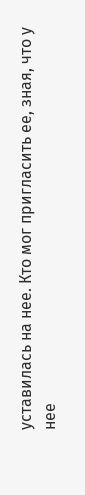уставилась на нее. Кто мог пригласить ее, зная, что у нее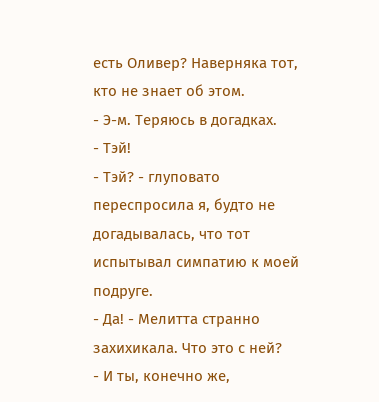есть Оливер? Наверняка тот, кто не знает об этом.
- Э-м. Теряюсь в догадках.
- Тэй!
- Тэй? - глуповато переспросила я, будто не догадывалась, что тот испытывал симпатию к моей подруге.
- Да! - Мелитта странно захихикала. Что это с ней?
- И ты, конечно же,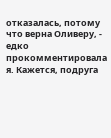отказалась, потому что верна Оливеру, - едко прокомментировала я. Кажется, подруга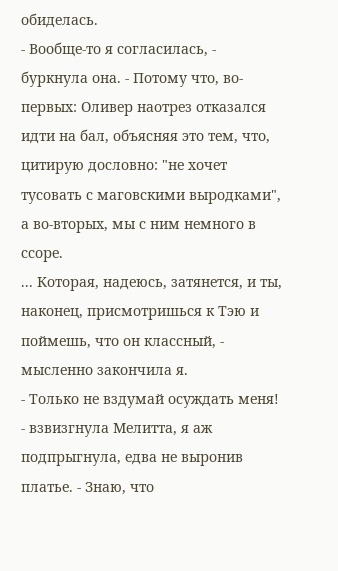обиделась.
- Вообще-то я согласилась, - буркнула она. - Потому что, во-первых: Оливер наотрез отказался идти на бал, объясняя это тем, что, цитирую дословно: "не хочет тусовать с маговскими выродками", а во-вторых, мы с ним немного в ссоре.
... Которая, надеюсь, затянется, и ты, наконец, присмотришься к Тэю и поймешь, что он классный, - мысленно закончила я.
- Только не вздумай осуждать меня! - взвизгнула Мелитта, я аж подпрыгнула, едва не выронив платье. - Знаю, что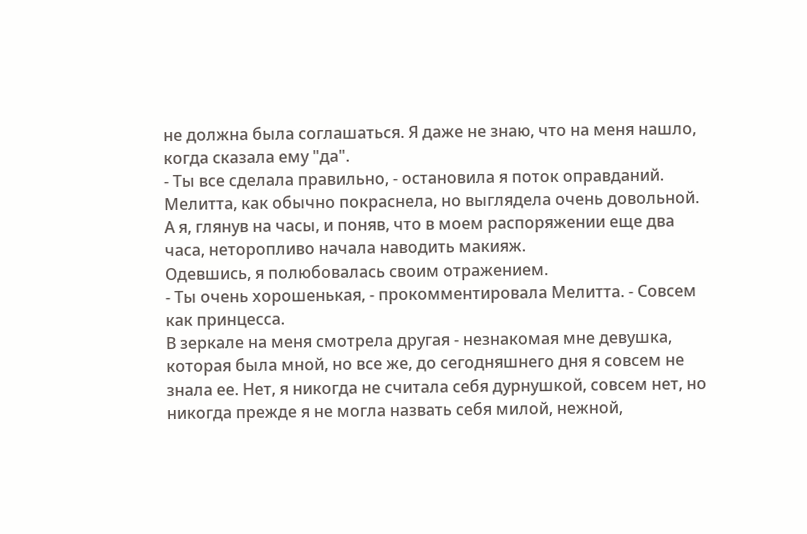не должна была соглашаться. Я даже не знаю, что на меня нашло, когда сказала ему "да".
- Ты все сделала правильно, - остановила я поток оправданий. Мелитта, как обычно покраснела, но выглядела очень довольной.
А я, глянув на часы, и поняв, что в моем распоряжении еще два часа, неторопливо начала наводить макияж.
Одевшись, я полюбовалась своим отражением.
- Ты очень хорошенькая, - прокомментировала Мелитта. - Совсем как принцесса.
В зеркале на меня смотрела другая - незнакомая мне девушка, которая была мной, но все же, до сегодняшнего дня я совсем не знала ее. Нет, я никогда не считала себя дурнушкой, совсем нет, но никогда прежде я не могла назвать себя милой, нежной,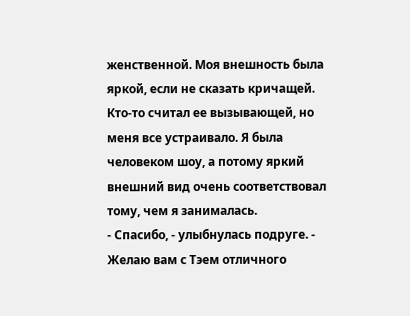женственной. Моя внешность была яркой, если не сказать кричащей. Кто-то считал ее вызывающей, но меня все устраивало. Я была человеком шоу, а потому яркий внешний вид очень соответствовал тому, чем я занималась.
- Спасибо, - улыбнулась подруге. - Желаю вам с Тэем отличного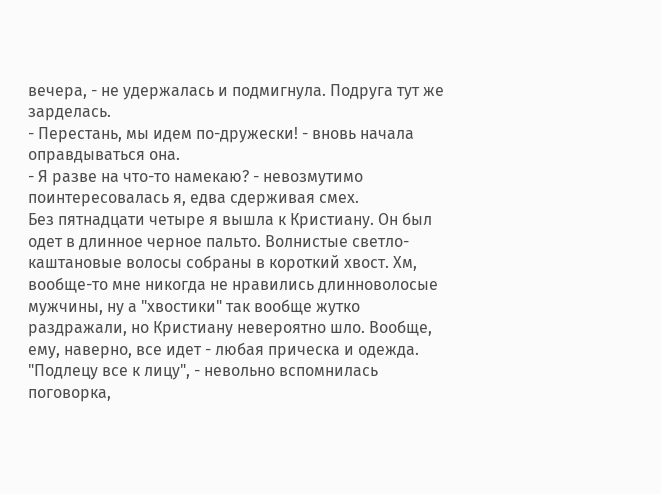вечера, - не удержалась и подмигнула. Подруга тут же зарделась.
- Перестань, мы идем по-дружески! - вновь начала оправдываться она.
- Я разве на что-то намекаю? - невозмутимо поинтересовалась я, едва сдерживая смех.
Без пятнадцати четыре я вышла к Кристиану. Он был одет в длинное черное пальто. Волнистые светло-каштановые волосы собраны в короткий хвост. Хм, вообще-то мне никогда не нравились длинноволосые мужчины, ну а "хвостики" так вообще жутко раздражали, но Кристиану невероятно шло. Вообще, ему, наверно, все идет - любая прическа и одежда. "Подлецу все к лицу", - невольно вспомнилась поговорка,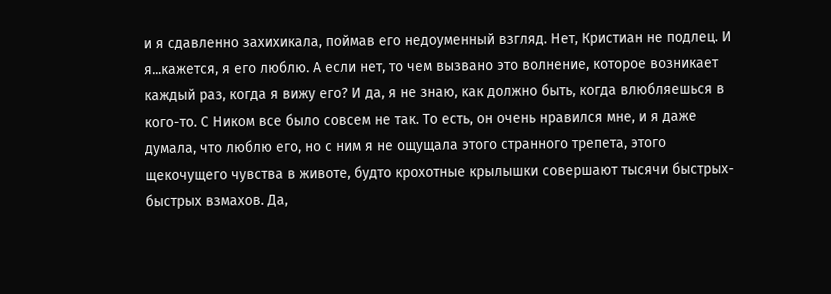и я сдавленно захихикала, поймав его недоуменный взгляд. Нет, Кристиан не подлец. И я...кажется, я его люблю. А если нет, то чем вызвано это волнение, которое возникает каждый раз, когда я вижу его? И да, я не знаю, как должно быть, когда влюбляешься в кого-то. С Ником все было совсем не так. То есть, он очень нравился мне, и я даже думала, что люблю его, но с ним я не ощущала этого странного трепета, этого щекочущего чувства в животе, будто крохотные крылышки совершают тысячи быстрых-быстрых взмахов. Да,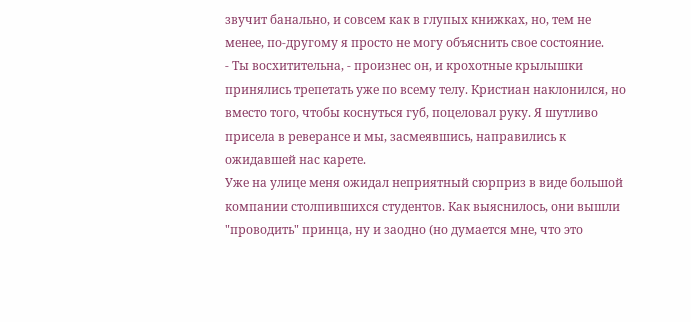звучит банально, и совсем как в глупых книжках, но, тем не менее, по-другому я просто не могу объяснить свое состояние.
- Ты восхитительна, - произнес он, и крохотные крылышки принялись трепетать уже по всему телу. Кристиан наклонился, но вместо того, чтобы коснуться губ, поцеловал руку. Я шутливо присела в реверансе и мы, засмеявшись, направились к ожидавшей нас карете.
Уже на улице меня ожидал неприятный сюрприз в виде большой компании столпившихся студентов. Как выяснилось, они вышли "проводить" принца, ну и заодно (но думается мне, что это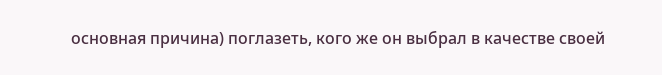основная причина) поглазеть, кого же он выбрал в качестве своей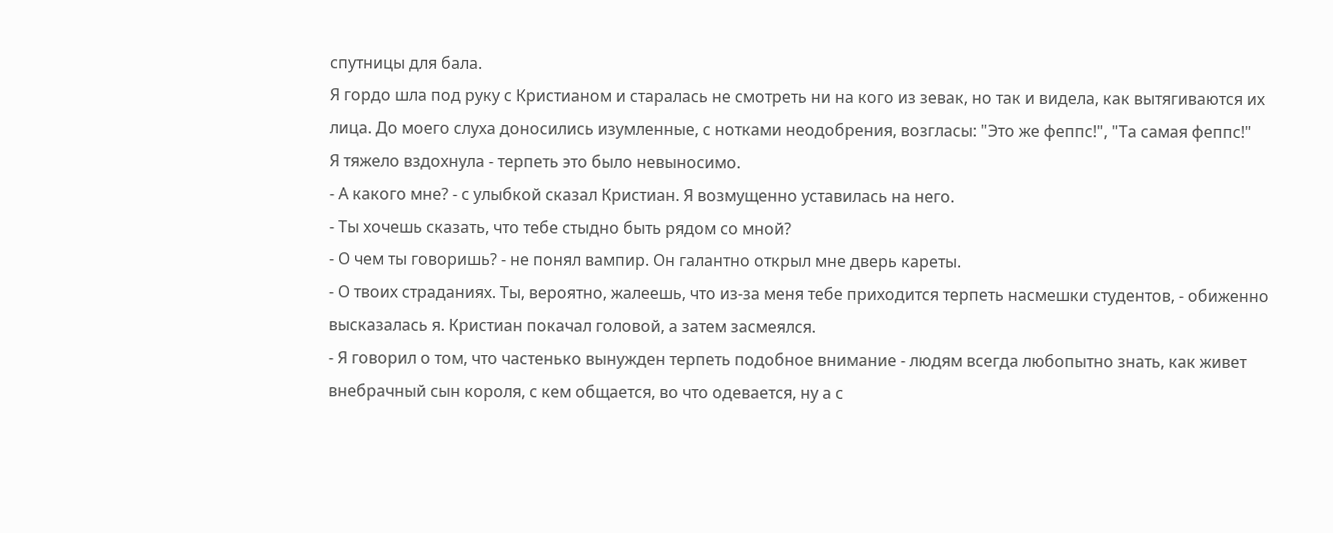спутницы для бала.
Я гордо шла под руку с Кристианом и старалась не смотреть ни на кого из зевак, но так и видела, как вытягиваются их лица. До моего слуха доносились изумленные, с нотками неодобрения, возгласы: "Это же феппс!", "Та самая феппс!"
Я тяжело вздохнула - терпеть это было невыносимо.
- А какого мне? - с улыбкой сказал Кристиан. Я возмущенно уставилась на него.
- Ты хочешь сказать, что тебе стыдно быть рядом со мной?
- О чем ты говоришь? - не понял вампир. Он галантно открыл мне дверь кареты.
- О твоих страданиях. Ты, вероятно, жалеешь, что из-за меня тебе приходится терпеть насмешки студентов, - обиженно высказалась я. Кристиан покачал головой, а затем засмеялся.
- Я говорил о том, что частенько вынужден терпеть подобное внимание - людям всегда любопытно знать, как живет внебрачный сын короля, с кем общается, во что одевается, ну а с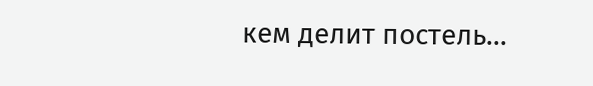кем делит постель...